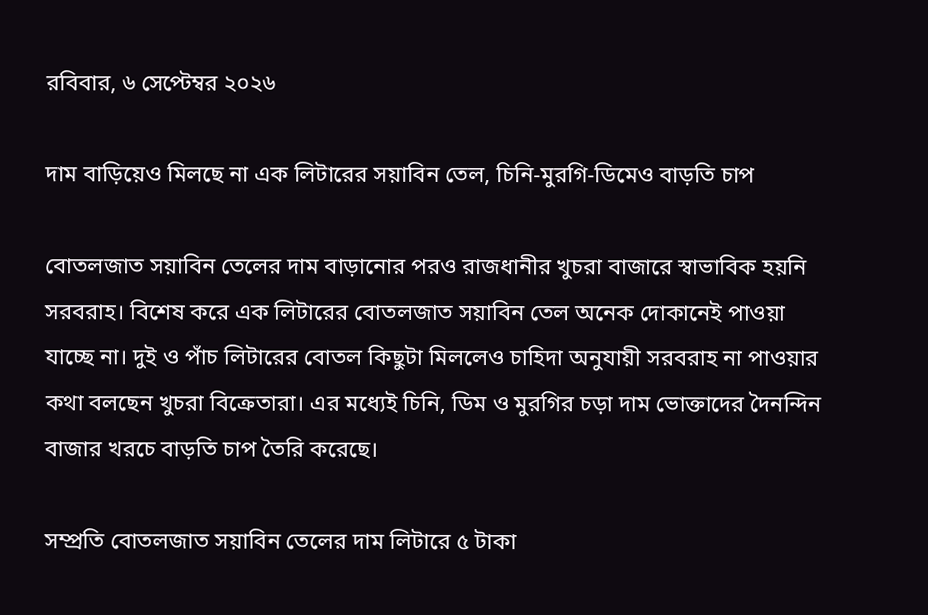রবিবার, ৬ সেপ্টেম্বর ২০২৬

দাম বাড়িয়েও মিলছে না এক লিটারের সয়াবিন তেল, চিনি-মুরগি-ডিমেও বাড়তি চাপ

বোতলজাত সয়াবিন তেলের দাম বাড়ানোর পরও রাজধানীর খুচরা বাজারে স্বাভাবিক হয়নি সরবরাহ। বিশেষ করে এক লিটারের বোতলজাত সয়াবিন তেল অনেক দোকানেই পাওয়া যাচ্ছে না। দুই ও পাঁচ লিটারের বোতল কিছুটা মিললেও চাহিদা অনুযায়ী সরবরাহ না পাওয়ার কথা বলছেন খুচরা বিক্রেতারা। এর মধ্যেই চিনি, ডিম ও মুরগির চড়া দাম ভোক্তাদের দৈনন্দিন বাজার খরচে বাড়তি চাপ তৈরি করেছে।

সম্প্রতি বোতলজাত সয়াবিন তেলের দাম লিটারে ৫ টাকা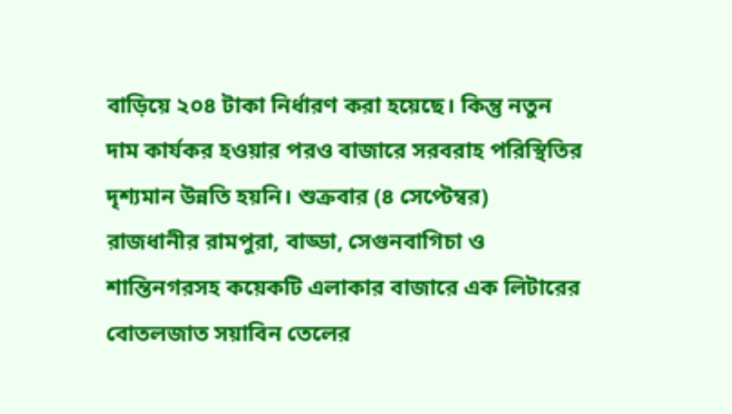বাড়িয়ে ২০৪ টাকা নির্ধারণ করা হয়েছে। কিন্তু নতুন দাম কার্যকর হওয়ার পরও বাজারে সরবরাহ পরিস্থিতির দৃশ্যমান উন্নতি হয়নি। শুক্রবার (৪ সেপ্টেম্বর) রাজধানীর রামপুরা, বাড্ডা, সেগুনবাগিচা ও শান্তিনগরসহ কয়েকটি এলাকার বাজারে এক লিটারের বোতলজাত সয়াবিন তেলের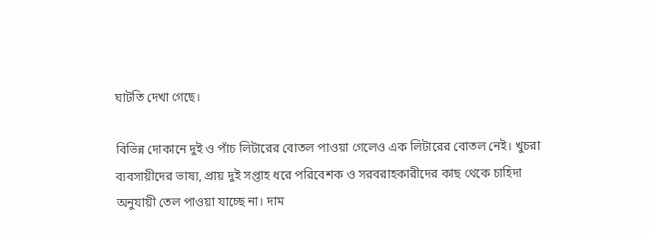ঘাটতি দেখা গেছে।

বিভিন্ন দোকানে দুই ও পাঁচ লিটারের বোতল পাওয়া গেলেও এক লিটারের বোতল নেই। খুচরা ব্যবসায়ীদের ভাষ্য, প্রায় দুই সপ্তাহ ধরে পরিবেশক ও সরবরাহকারীদের কাছ থেকে চাহিদা অনুযায়ী তেল পাওয়া যাচ্ছে না। দাম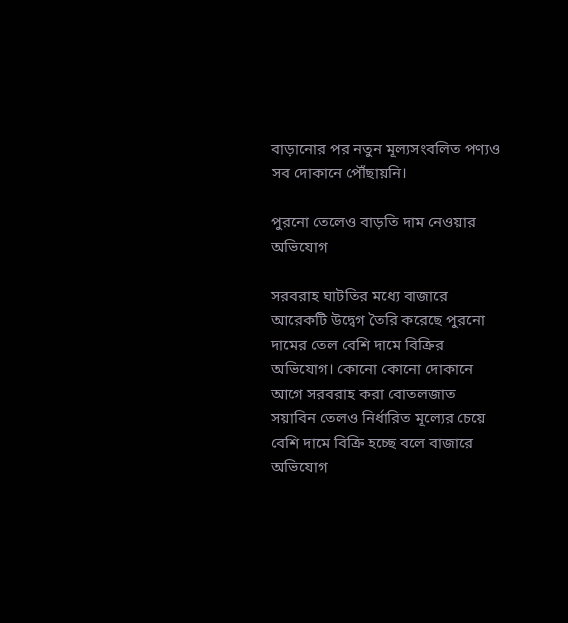বাড়ানোর পর নতুন মূল্যসংবলিত পণ্যও সব দোকানে পৌঁছায়নি।

পুরনো তেলেও বাড়তি দাম নেওয়ার অভিযোগ

সরবরাহ ঘাটতির মধ্যে বাজারে আরেকটি উদ্বেগ তৈরি করেছে পুরনো দামের তেল বেশি দামে বিক্রির অভিযোগ। কোনো কোনো দোকানে আগে সরবরাহ করা বোতলজাত সয়াবিন তেলও নির্ধারিত মূল্যের চেয়ে বেশি দামে বিক্রি হচ্ছে বলে বাজারে অভিযোগ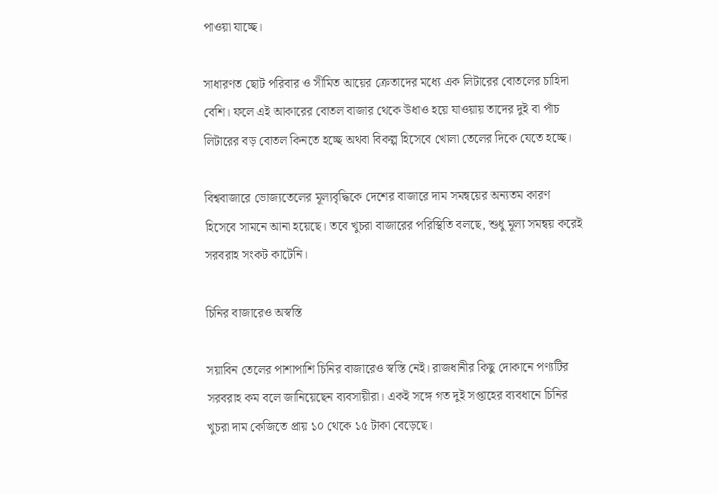পাওয়া যাচ্ছে।

সাধারণত ছোট পরিবার ও সীমিত আয়ের ক্রেতাদের মধ্যে এক লিটারের বোতলের চাহিদা বেশি। ফলে এই আকারের বোতল বাজার থেকে উধাও হয়ে যাওয়ায় তাদের দুই বা পাঁচ লিটারের বড় বোতল কিনতে হচ্ছে অথবা বিকল্প হিসেবে খোলা তেলের দিকে যেতে হচ্ছে।

বিশ্ববাজারে ভোজ্যতেলের মূল্যবৃদ্ধিকে দেশের বাজারে দাম সমন্বয়ের অন্যতম কারণ হিসেবে সামনে আনা হয়েছে। তবে খুচরা বাজারের পরিস্থিতি বলছে, শুধু মূল্য সমন্বয় করেই সরবরাহ সংকট কাটেনি।

চিনির বাজারেও অস্বস্তি

সয়াবিন তেলের পাশাপাশি চিনির বাজারেও স্বস্তি নেই। রাজধানীর কিছু দোকানে পণ্যটির সরবরাহ কম বলে জানিয়েছেন ব্যবসায়ীরা। একই সঙ্গে গত দুই সপ্তাহের ব্যবধানে চিনির খুচরা দাম কেজিতে প্রায় ১০ থেকে ১৫ টাকা বেড়েছে।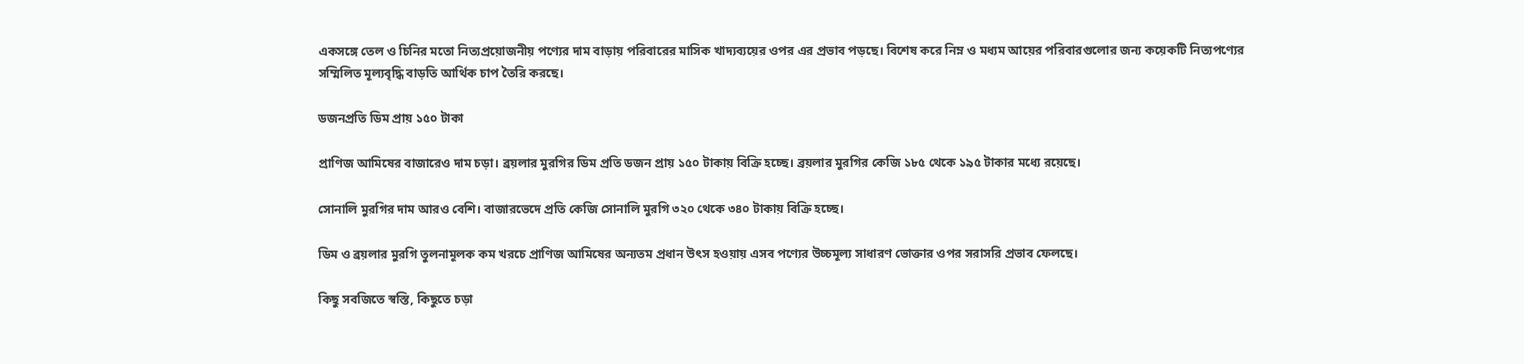একসঙ্গে তেল ও চিনির মতো নিত্যপ্রয়োজনীয় পণ্যের দাম বাড়ায় পরিবারের মাসিক খাদ্যব্যয়ের ওপর এর প্রভাব পড়ছে। বিশেষ করে নিম্ন ও মধ্যম আয়ের পরিবারগুলোর জন্য কয়েকটি নিত্যপণ্যের সম্মিলিত মূল্যবৃদ্ধি বাড়তি আর্থিক চাপ তৈরি করছে।

ডজনপ্রতি ডিম প্রায় ১৫০ টাকা

প্রাণিজ আমিষের বাজারেও দাম চড়া। ব্রয়লার মুরগির ডিম প্রতি ডজন প্রায় ১৫০ টাকায় বিক্রি হচ্ছে। ব্রয়লার মুরগির কেজি ১৮৫ থেকে ১৯৫ টাকার মধ্যে রয়েছে।

সোনালি মুরগির দাম আরও বেশি। বাজারভেদে প্রতি কেজি সোনালি মুরগি ৩২০ থেকে ৩৪০ টাকায় বিক্রি হচ্ছে।

ডিম ও ব্রয়লার মুরগি তুলনামূলক কম খরচে প্রাণিজ আমিষের অন্যতম প্রধান উৎস হওয়ায় এসব পণ্যের উচ্চমূল্য সাধারণ ভোক্তার ওপর সরাসরি প্রভাব ফেলছে।

কিছু সবজিতে স্বস্তি, কিছুতে চড়া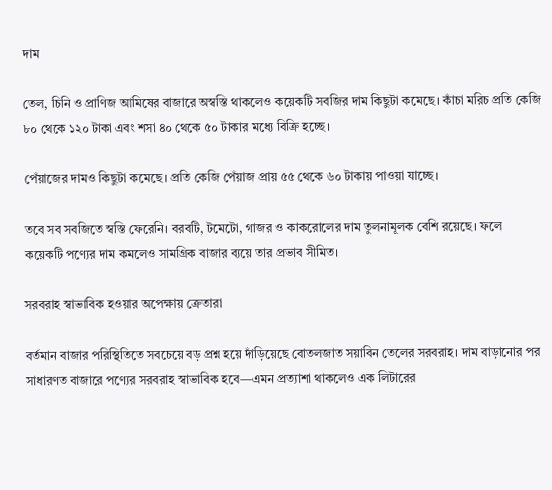দাম

তেল, চিনি ও প্রাণিজ আমিষের বাজারে অস্বস্তি থাকলেও কয়েকটি সবজির দাম কিছুটা কমেছে। কাঁচা মরিচ প্রতি কেজি ৮০ থেকে ১২০ টাকা এবং শসা ৪০ থেকে ৫০ টাকার মধ্যে বিক্রি হচ্ছে।

পেঁয়াজের দামও কিছুটা কমেছে। প্রতি কেজি পেঁয়াজ প্রায় ৫৫ থেকে ৬০ টাকায় পাওয়া যাচ্ছে।

তবে সব সবজিতে স্বস্তি ফেরেনি। বরবটি, টমেটো, গাজর ও কাকরোলের দাম তুলনামূলক বেশি রয়েছে। ফলে কয়েকটি পণ্যের দাম কমলেও সামগ্রিক বাজার ব্যয়ে তার প্রভাব সীমিত।

সরবরাহ স্বাভাবিক হওয়ার অপেক্ষায় ক্রেতারা

বর্তমান বাজার পরিস্থিতিতে সবচেয়ে বড় প্রশ্ন হয়ে দাঁড়িয়েছে বোতলজাত সয়াবিন তেলের সরবরাহ। দাম বাড়ানোর পর সাধারণত বাজারে পণ্যের সরবরাহ স্বাভাবিক হবে—এমন প্রত্যাশা থাকলেও এক লিটারের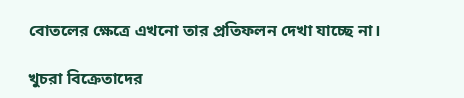বোতলের ক্ষেত্রে এখনো তার প্রতিফলন দেখা যাচ্ছে না।

খুচরা বিক্রেতাদের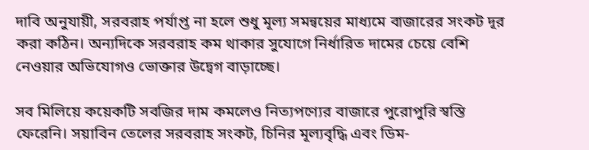দাবি অনুযায়ী, সরবরাহ পর্যাপ্ত না হলে শুধু মূল্য সমন্বয়ের মাধ্যমে বাজারের সংকট দূর করা কঠিন। অন্যদিকে সরবরাহ কম থাকার সুযোগে নির্ধারিত দামের চেয়ে বেশি নেওয়ার অভিযোগও ভোক্তার উদ্বেগ বাড়াচ্ছে।

সব মিলিয়ে কয়েকটি সবজির দাম কমলেও নিত্যপণ্যের বাজারে পুরোপুরি স্বস্তি ফেরেনি। সয়াবিন তেলের সরবরাহ সংকট, চিনির মূল্যবৃদ্ধি এবং ডিম-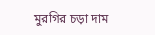মুরগির চড়া দাম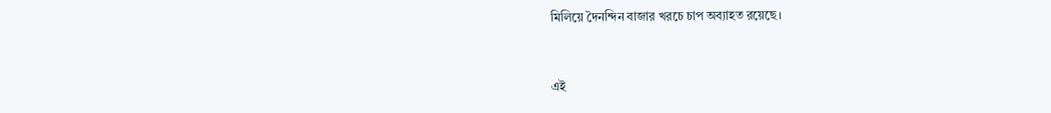মিলিয়ে দৈনন্দিন বাজার খরচে চাপ অব্যাহত রয়েছে।


এই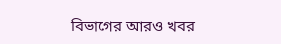বিভাগের আরও খবর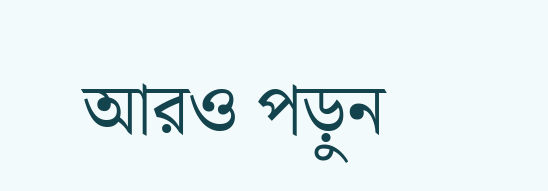আরও পড়ুন